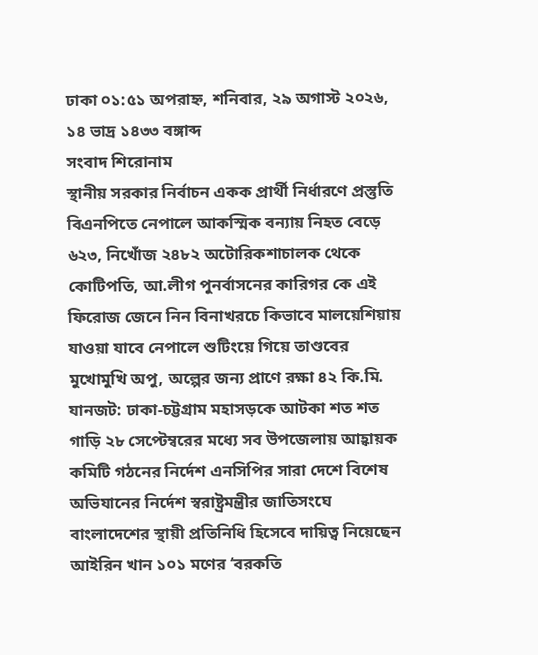ঢাকা ০১:৫১ অপরাহ্ন, শনিবার, ২৯ অগাস্ট ২০২৬, ১৪ ভাদ্র ১৪৩৩ বঙ্গাব্দ
সংবাদ শিরোনাম
স্থানীয় সরকার নির্বাচন একক প্রার্থী নির্ধারণে প্রস্তুতি বিএনপিতে নেপালে আকস্মিক বন্যায় নিহত বেড়ে ৬২৩, নিখোঁজ ২৪৮২ অটোরিকশাচালক থেকে কোটিপতি, আ.লীগ পুনর্বাসনের কারিগর কে এই ফিরোজ জেনে নিন বিনাখরচে কিভাবে মালয়েশিয়ায় যাওয়া যাবে নেপালে শুটিংয়ে গিয়ে তাণ্ডবের মুখোমুখি অপু, অল্পের জন্য প্রাণে রক্ষা ৪২ কি.মি. যানজট: ঢাকা-চট্টগ্রাম মহাসড়কে আটকা শত শত গাড়ি ২৮ সেপ্টেম্বরের মধ্যে সব উপজেলায় আহ্বায়ক কমিটি গঠনের নির্দেশ এনসিপির সারা দেশে বিশেষ অভিযানের নির্দেশ স্বরাষ্ট্রমন্ত্রীর জাতিসংঘে বাংলাদেশের স্থায়ী প্রতিনিধি হিসেবে দায়িত্ব নিয়েছেন আইরিন খান ১০১ মণের ‘বরকতি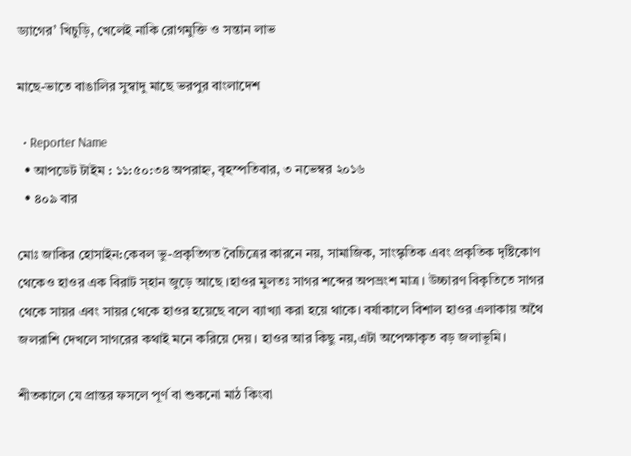ড্যাগের’ খিচুড়ি, খেলেই নাকি রোগমুক্তি ও সন্তান লাভ

মাছে-ভাতে বাঙালির সুস্বাদু মাছে ভরপুর বাংলাদেশ

  • Reporter Name
  • আপডেট টাইম : ১১:৫০:৩৪ অপরাহ্ন, বৃহস্পতিবার, ৩ নভেম্বর ২০১৬
  • ৪০৯ বার

মোঃ জাকির হোসাইন:কেবল ভু-প্রকৃতিগত বৈচিত্রের কারনে নয়, সামাজিক, সাংস্কৃতিক এবং প্রকৃতিক দৃষ্টিকোণ থেকেও হাওর এক বিরাট স্হান জুড়ে আছে ।হাওর মুলতঃ সাগর শব্দের অপভ্রংশ মাত্র। উচ্চারণ বিকৃতিতে সাগর থেকে সায়র এবং সায়র থেকে হাওর হয়েছে বলে ব্যাখ্যা করা হয়ে থাকে। বর্ষাকালে বিশাল হাওর এলাকায় অথৈ জলরাশি দেখলে সাগরের কথাই মনে করিয়ে দেয়। হাওর আর কিছু নয়,এটা অপেক্ষাকৃত বড় জলাভূমি।

শীতকালে যে প্রান্তর ফসলে পূর্ণ বা শুকনো মাঠ কিংবা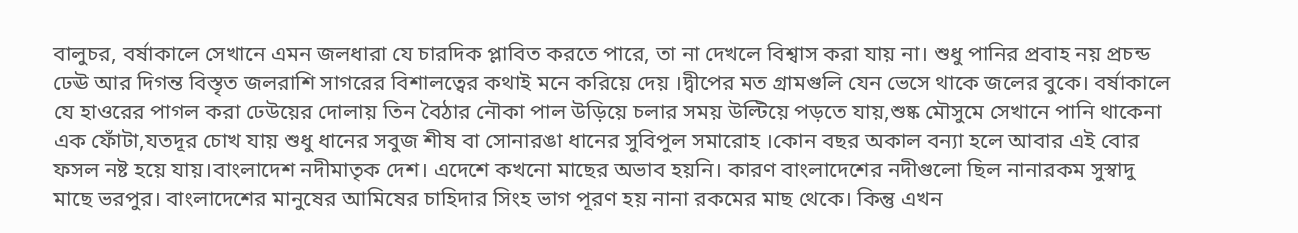বালুচর, বর্ষাকালে সেখানে এমন জলধারা যে চারদিক প্লাবিত করতে পারে, তা না দেখলে বিশ্বাস করা যায় না। শুধু পানির প্রবাহ নয় প্রচন্ড ঢেঊ আর দিগন্ত বিস্তৃত জলরাশি সাগরের বিশালত্বের কথাই মনে করিয়ে দেয় ।দ্বীপের মত গ্রামগুলি যেন ভেসে থাকে জলের বুকে। বর্ষাকালে যে হাওরের পাগল করা ঢেউয়ের দোলায় তিন বৈঠার নৌকা পাল উড়িয়ে চলার সময় উল্টিয়ে পড়তে যায়,শুষ্ক মৌসুমে সেখানে পানি থাকেনা এক ফোঁটা,যতদূর চোখ যায় শুধু ধানের সবুজ শীষ বা সোনারঙা ধানের সুবিপুল সমারোহ ।কোন বছর অকাল বন্যা হলে আবার এই বোর ফসল নষ্ট হয়ে যায়।বাংলাদেশ নদীমাতৃক দেশ। এদেশে কখনো মাছের অভাব হয়নি। কারণ বাংলাদেশের নদীগুলো ছিল নানারকম সুস্বাদু মাছে ভরপুর। বাংলাদেশের মানুষের আমিষের চাহিদার সিংহ ভাগ পূরণ হয় নানা রকমের মাছ থেকে। কিন্তু এখন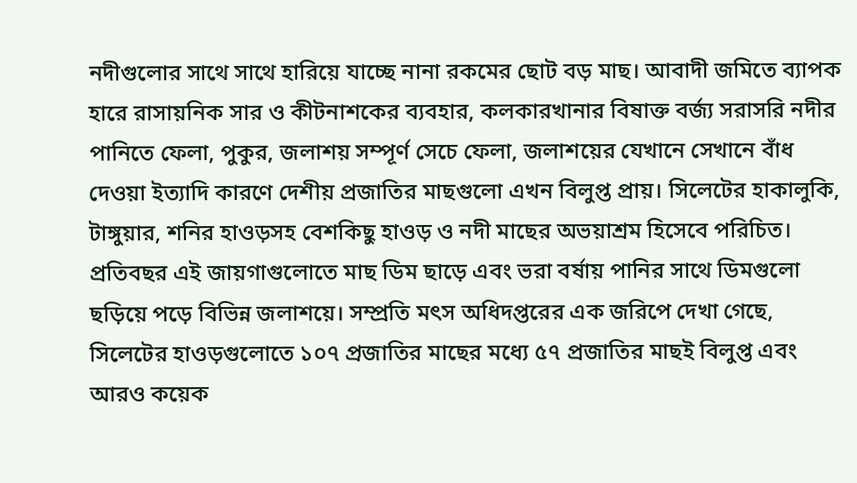নদীগুলোর সাথে সাথে হারিয়ে যাচ্ছে নানা রকমের ছোট বড় মাছ। আবাদী জমিতে ব্যাপক হারে রাসায়নিক সার ও কীটনাশকের ব্যবহার, কলকারখানার বিষাক্ত বর্জ্য সরাসরি নদীর পানিতে ফেলা, পুকুর, জলাশয় সম্পূর্ণ সেচে ফেলা, জলাশয়ের যেখানে সেখানে বাঁধ দেওয়া ইত্যাদি কারণে দেশীয় প্রজাতির মাছগুলো এখন বিলুপ্ত প্রায়। সিলেটের হাকালুকি, টাঙ্গুয়ার, শনির হাওড়সহ বেশকিছু হাওড় ও নদী মাছের অভয়াশ্রম হিসেবে পরিচিত। প্রতিবছর এই জায়গাগুলোতে মাছ ডিম ছাড়ে এবং ভরা বর্ষায় পানির সাথে ডিমগুলো ছড়িয়ে পড়ে বিভিন্ন জলাশয়ে। সম্প্রতি মৎস অধিদপ্তরের এক জরিপে দেখা গেছে, সিলেটের হাওড়গুলোতে ১০৭ প্রজাতির মাছের মধ্যে ৫৭ প্রজাতির মাছই বিলুপ্ত এবং আরও কয়েক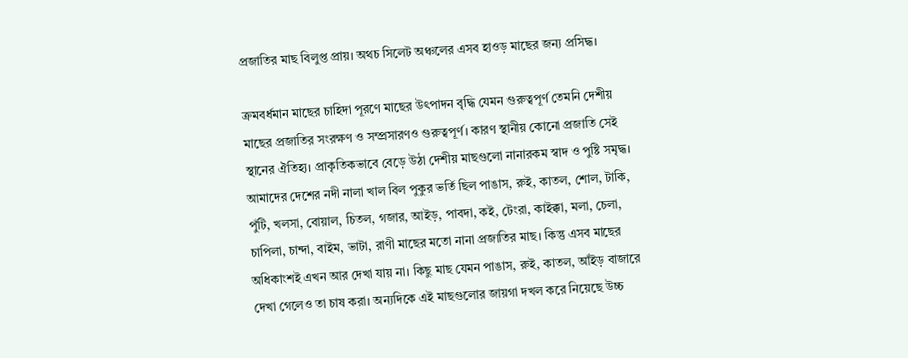প্রজাতির মাছ বিলুপ্ত প্রায়। অথচ সিলেট অঞ্চলের এসব হাওড় মাছের জন্য প্রসিদ্ধ।

ক্রমবর্ধমান মাছের চাহিদা পূরণে মাছের উৎপাদন বৃদ্ধি যেমন গুরুত্বপূর্ণ তেমনি দেশীয় মাছের প্রজাতির সংরক্ষণ ও সম্প্রসারণও গুরুত্বপূর্ণ। কারণ স্থানীয় কোনো প্রজাতি সেই স্থানের ঐতিহ্য। প্রাকৃতিকভাবে বেড়ে উঠা দেশীয় মাছগুলো নানারকম স্বাদ ও পুষ্টি সমৃদ্ধ। আমাদের দেশের নদী নালা খাল বিল পুকুর ভর্তি ছিল পাঙাস, রুই, কাতল, শোল, টাকি, পুঁটি, খলসা, বোয়াল, চিতল, গজার, আইড়, পাবদা, কই, টেংরা, কাইক্কা, মলা, চেলা, চাপিলা, চান্দা, বাইম, ভাটা, রাণী মাছের মতো নানা প্রজাতির মাছ। কিন্তু এসব মাছের অধিকাংশই এখন আর দেখা যায় না। কিছু মাছ যেমন পাঙাস, রুই, কাতল, আঁইড় বাজারে দেখা গেলেও তা চাষ করা। অন্যদিকে এই মাছগুলোর জায়গা দখল করে নিয়েছে উচ্চ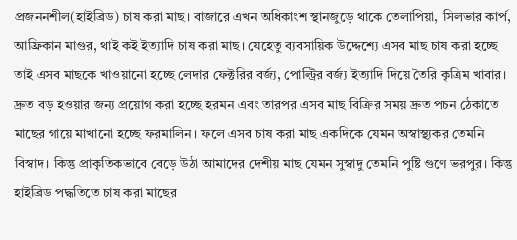প্রজননশীল(হাইব্রিড) চাষ করা মাছ। বাজারে এখন অধিকাংশ স্থানজুড়ে থাকে তেলাপিয়া, সিলভার কার্প, আফ্রিকান মাগুর, থাই কই ইত্যাদি চাষ করা মাছ। যেহেতু ব্যবসায়িক উদ্দেশ্যে এসব মাছ চাষ করা হচ্ছে তাই এসব মাছকে খাওয়ানো হচ্ছে লেদার ফেক্টরির বর্জ্য, পোল্ট্রির বর্জ্য ইত্যাদি দিয়ে তৈরি কৃত্রিম খাবার। দ্রুত বড় হওয়ার জন্য প্রয়োগ করা হচ্ছে হরমন এবং তারপর এসব মাছ বিক্রির সময় দ্রুত পচন ঠেকাতে মাছের গায়ে মাখানো হচ্ছে ফরমালিন। ফলে এসব চাষ করা মাছ একদিকে যেমন অস্বাস্থ্যকর তেমনি বিস্বাদ। কিন্তু প্রাকৃতিকভাবে বেড়ে উঠা আমাদের দেশীয় মাছ যেমন সুস্বাদু তেমনি পুষ্টি গুণে ভরপুর। কিন্তু হাইব্রিড পদ্ধতিতে চাষ করা মাছের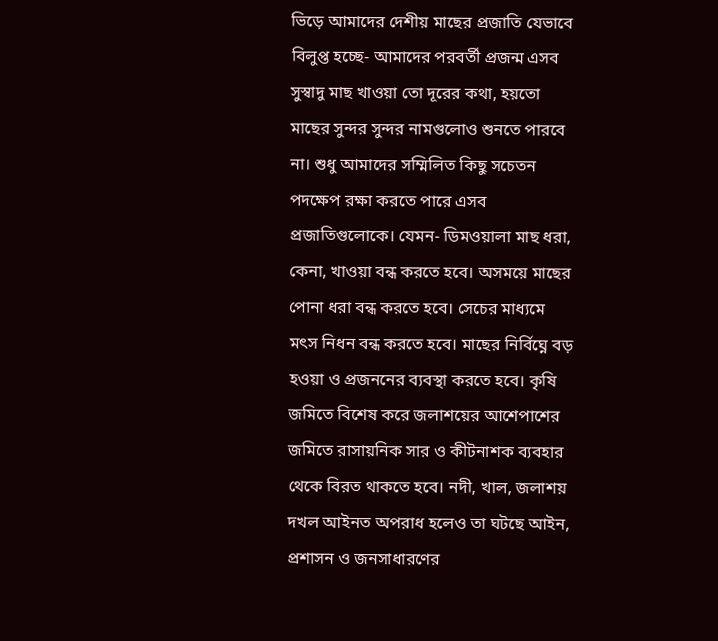ভিড়ে আমাদের দেশীয় মাছের প্রজাতি যেভাবে বিলুপ্ত হচ্ছে- আমাদের পরবর্তী প্রজন্ম এসব সুস্বাদু মাছ খাওয়া তো দূরের কথা, হয়তো মাছের সুন্দর সুন্দর নামগুলোও শুনতে পারবে না। শুধু আমাদের সম্মিলিত কিছু সচেতন পদক্ষেপ রক্ষা করতে পারে এসব প্রজাতিগুলোকে। যেমন- ডিমওয়ালা মাছ ধরা, কেনা, খাওয়া বন্ধ করতে হবে। অসময়ে মাছের পোনা ধরা বন্ধ করতে হবে। সেচের মাধ্যমে মৎস নিধন বন্ধ করতে হবে। মাছের নির্বিঘ্নে বড় হওয়া ও প্রজননের ব্যবস্থা করতে হবে। কৃষি জমিতে বিশেষ করে জলাশয়ের আশেপাশের জমিতে রাসায়নিক সার ও কীটনাশক ব্যবহার থেকে বিরত থাকতে হবে। নদী, খাল, জলাশয় দখল আইনত অপরাধ হলেও তা ঘটছে আইন, প্রশাসন ও জনসাধারণের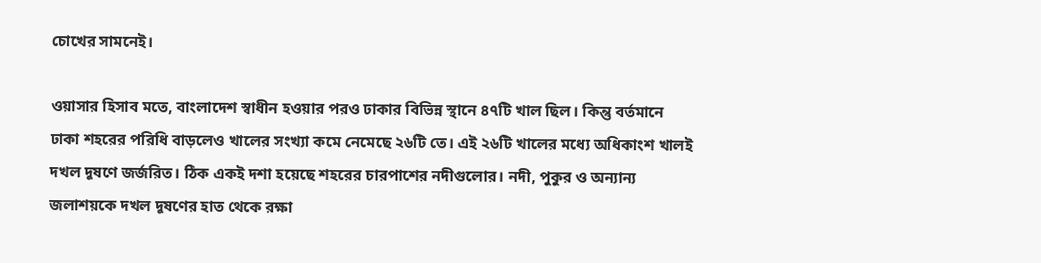চোখের সামনেই।

ওয়াসার হিসাব মতে, বাংলাদেশ স্বাধীন হওয়ার পরও ঢাকার বিভিন্ন স্থানে ৪৭টি খাল ছিল। কিন্তু বর্তমানে ঢাকা শহরের পরিধি বাড়লেও খালের সংখ্যা কমে নেমেছে ২৬টি তে। এই ২৬টি খালের মধ্যে অধিকাংশ খালই দখল দূষণে জর্জরিত। ঠিক একই দশা হয়েছে শহরের চারপাশের নদীগুলোর। নদী, পুকুর ও অন্যান্য জলাশয়কে দখল দূষণের হাত থেকে রক্ষা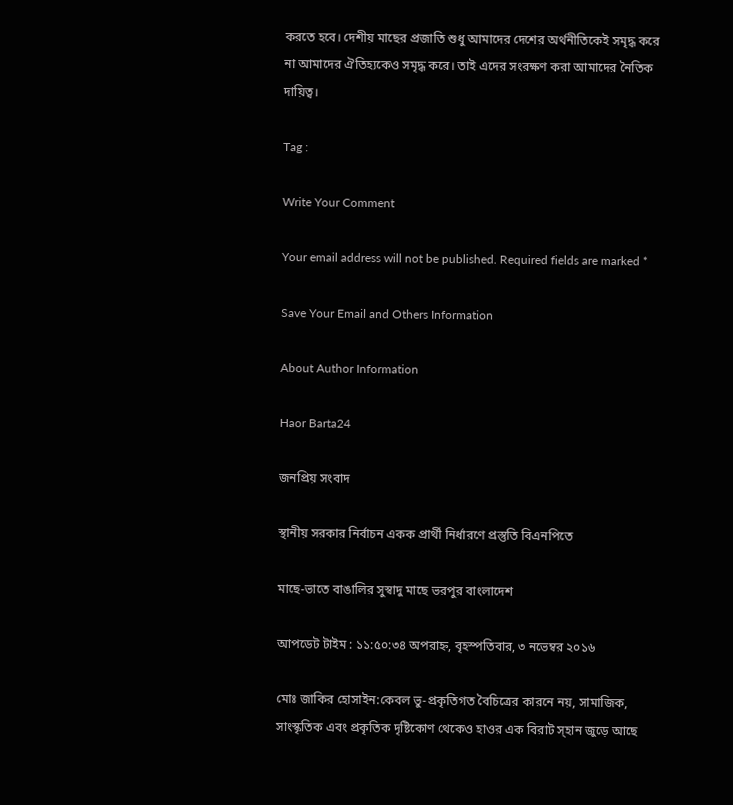করতে হবে। দেশীয় মাছের প্রজাতি শুধু আমাদের দেশের অর্থনীতিকেই সমৃদ্ধ করে না আমাদের ঐতিহ্যকেও সমৃদ্ধ করে। তাই এদের সংরক্ষণ করা আমাদের নৈতিক দায়িত্ব।

Tag :

Write Your Comment

Your email address will not be published. Required fields are marked *

Save Your Email and Others Information

About Author Information

Haor Barta24

জনপ্রিয় সংবাদ

স্থানীয় সরকার নির্বাচন একক প্রার্থী নির্ধারণে প্রস্তুতি বিএনপিতে

মাছে-ভাতে বাঙালির সুস্বাদু মাছে ভরপুর বাংলাদেশ

আপডেট টাইম : ১১:৫০:৩৪ অপরাহ্ন, বৃহস্পতিবার, ৩ নভেম্বর ২০১৬

মোঃ জাকির হোসাইন:কেবল ভু-প্রকৃতিগত বৈচিত্রের কারনে নয়, সামাজিক, সাংস্কৃতিক এবং প্রকৃতিক দৃষ্টিকোণ থেকেও হাওর এক বিরাট স্হান জুড়ে আছে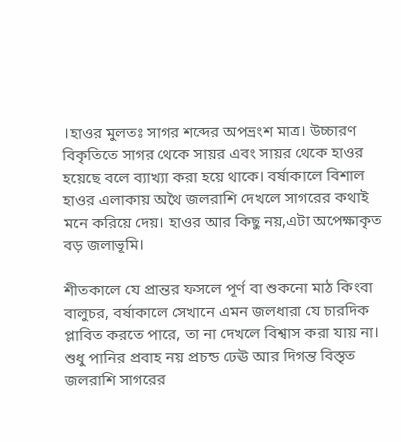।হাওর মুলতঃ সাগর শব্দের অপভ্রংশ মাত্র। উচ্চারণ বিকৃতিতে সাগর থেকে সায়র এবং সায়র থেকে হাওর হয়েছে বলে ব্যাখ্যা করা হয়ে থাকে। বর্ষাকালে বিশাল হাওর এলাকায় অথৈ জলরাশি দেখলে সাগরের কথাই মনে করিয়ে দেয়। হাওর আর কিছু নয়,এটা অপেক্ষাকৃত বড় জলাভূমি।

শীতকালে যে প্রান্তর ফসলে পূর্ণ বা শুকনো মাঠ কিংবা বালুচর, বর্ষাকালে সেখানে এমন জলধারা যে চারদিক প্লাবিত করতে পারে, তা না দেখলে বিশ্বাস করা যায় না। শুধু পানির প্রবাহ নয় প্রচন্ড ঢেঊ আর দিগন্ত বিস্তৃত জলরাশি সাগরের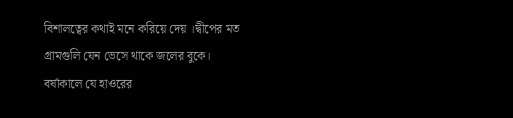বিশালত্বের কথাই মনে করিয়ে দেয় ।দ্বীপের মত গ্রামগুলি যেন ভেসে থাকে জলের বুকে। বর্ষাকালে যে হাওরের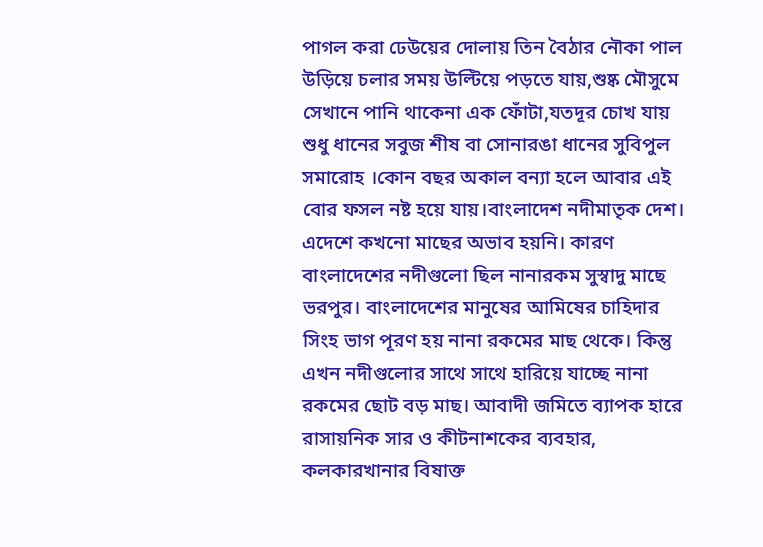পাগল করা ঢেউয়ের দোলায় তিন বৈঠার নৌকা পাল উড়িয়ে চলার সময় উল্টিয়ে পড়তে যায়,শুষ্ক মৌসুমে সেখানে পানি থাকেনা এক ফোঁটা,যতদূর চোখ যায় শুধু ধানের সবুজ শীষ বা সোনারঙা ধানের সুবিপুল সমারোহ ।কোন বছর অকাল বন্যা হলে আবার এই বোর ফসল নষ্ট হয়ে যায়।বাংলাদেশ নদীমাতৃক দেশ। এদেশে কখনো মাছের অভাব হয়নি। কারণ বাংলাদেশের নদীগুলো ছিল নানারকম সুস্বাদু মাছে ভরপুর। বাংলাদেশের মানুষের আমিষের চাহিদার সিংহ ভাগ পূরণ হয় নানা রকমের মাছ থেকে। কিন্তু এখন নদীগুলোর সাথে সাথে হারিয়ে যাচ্ছে নানা রকমের ছোট বড় মাছ। আবাদী জমিতে ব্যাপক হারে রাসায়নিক সার ও কীটনাশকের ব্যবহার, কলকারখানার বিষাক্ত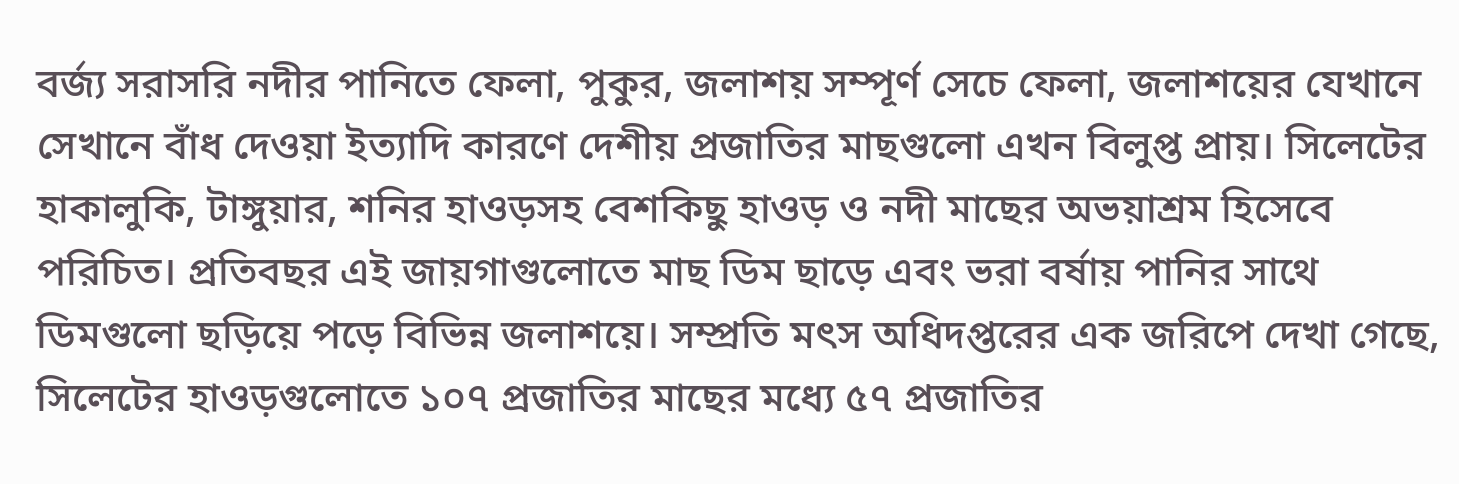বর্জ্য সরাসরি নদীর পানিতে ফেলা, পুকুর, জলাশয় সম্পূর্ণ সেচে ফেলা, জলাশয়ের যেখানে সেখানে বাঁধ দেওয়া ইত্যাদি কারণে দেশীয় প্রজাতির মাছগুলো এখন বিলুপ্ত প্রায়। সিলেটের হাকালুকি, টাঙ্গুয়ার, শনির হাওড়সহ বেশকিছু হাওড় ও নদী মাছের অভয়াশ্রম হিসেবে পরিচিত। প্রতিবছর এই জায়গাগুলোতে মাছ ডিম ছাড়ে এবং ভরা বর্ষায় পানির সাথে ডিমগুলো ছড়িয়ে পড়ে বিভিন্ন জলাশয়ে। সম্প্রতি মৎস অধিদপ্তরের এক জরিপে দেখা গেছে, সিলেটের হাওড়গুলোতে ১০৭ প্রজাতির মাছের মধ্যে ৫৭ প্রজাতির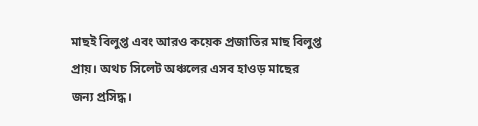মাছই বিলুপ্ত এবং আরও কয়েক প্রজাতির মাছ বিলুপ্ত প্রায়। অথচ সিলেট অঞ্চলের এসব হাওড় মাছের জন্য প্রসিদ্ধ।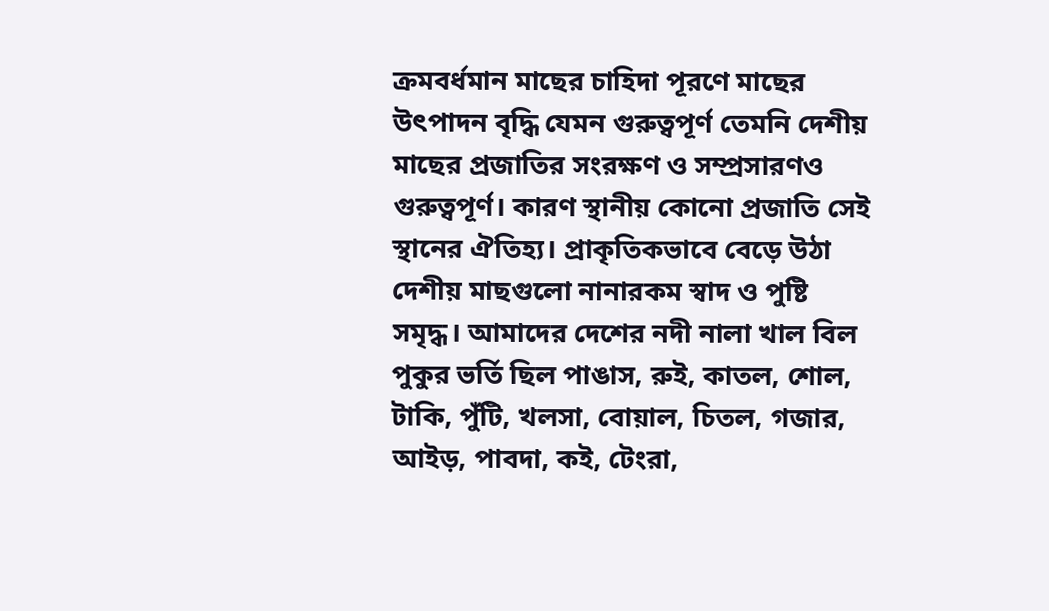ক্রমবর্ধমান মাছের চাহিদা পূরণে মাছের উৎপাদন বৃদ্ধি যেমন গুরুত্বপূর্ণ তেমনি দেশীয় মাছের প্রজাতির সংরক্ষণ ও সম্প্রসারণও গুরুত্বপূর্ণ। কারণ স্থানীয় কোনো প্রজাতি সেই স্থানের ঐতিহ্য। প্রাকৃতিকভাবে বেড়ে উঠা দেশীয় মাছগুলো নানারকম স্বাদ ও পুষ্টি সমৃদ্ধ। আমাদের দেশের নদী নালা খাল বিল পুকুর ভর্তি ছিল পাঙাস, রুই, কাতল, শোল, টাকি, পুঁটি, খলসা, বোয়াল, চিতল, গজার, আইড়, পাবদা, কই, টেংরা,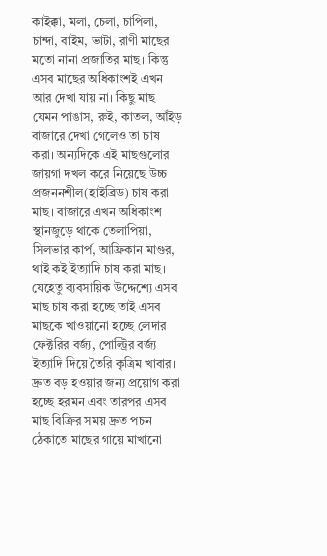কাইক্কা, মলা, চেলা, চাপিলা, চান্দা, বাইম, ভাটা, রাণী মাছের মতো নানা প্রজাতির মাছ। কিন্তু এসব মাছের অধিকাংশই এখন আর দেখা যায় না। কিছু মাছ যেমন পাঙাস, রুই, কাতল, আঁইড় বাজারে দেখা গেলেও তা চাষ করা। অন্যদিকে এই মাছগুলোর জায়গা দখল করে নিয়েছে উচ্চ প্রজননশীল(হাইব্রিড) চাষ করা মাছ। বাজারে এখন অধিকাংশ স্থানজুড়ে থাকে তেলাপিয়া, সিলভার কার্প, আফ্রিকান মাগুর, থাই কই ইত্যাদি চাষ করা মাছ। যেহেতু ব্যবসায়িক উদ্দেশ্যে এসব মাছ চাষ করা হচ্ছে তাই এসব মাছকে খাওয়ানো হচ্ছে লেদার ফেক্টরির বর্জ্য, পোল্ট্রির বর্জ্য ইত্যাদি দিয়ে তৈরি কৃত্রিম খাবার। দ্রুত বড় হওয়ার জন্য প্রয়োগ করা হচ্ছে হরমন এবং তারপর এসব মাছ বিক্রির সময় দ্রুত পচন ঠেকাতে মাছের গায়ে মাখানো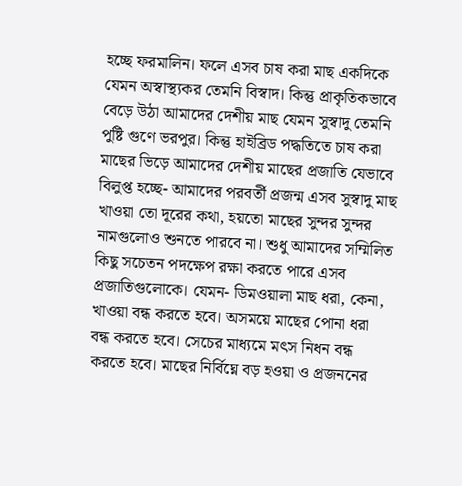হচ্ছে ফরমালিন। ফলে এসব চাষ করা মাছ একদিকে যেমন অস্বাস্থ্যকর তেমনি বিস্বাদ। কিন্তু প্রাকৃতিকভাবে বেড়ে উঠা আমাদের দেশীয় মাছ যেমন সুস্বাদু তেমনি পুষ্টি গুণে ভরপুর। কিন্তু হাইব্রিড পদ্ধতিতে চাষ করা মাছের ভিড়ে আমাদের দেশীয় মাছের প্রজাতি যেভাবে বিলুপ্ত হচ্ছে- আমাদের পরবর্তী প্রজন্ম এসব সুস্বাদু মাছ খাওয়া তো দূরের কথা, হয়তো মাছের সুন্দর সুন্দর নামগুলোও শুনতে পারবে না। শুধু আমাদের সম্মিলিত কিছু সচেতন পদক্ষেপ রক্ষা করতে পারে এসব প্রজাতিগুলোকে। যেমন- ডিমওয়ালা মাছ ধরা, কেনা, খাওয়া বন্ধ করতে হবে। অসময়ে মাছের পোনা ধরা বন্ধ করতে হবে। সেচের মাধ্যমে মৎস নিধন বন্ধ করতে হবে। মাছের নির্বিঘ্নে বড় হওয়া ও প্রজননের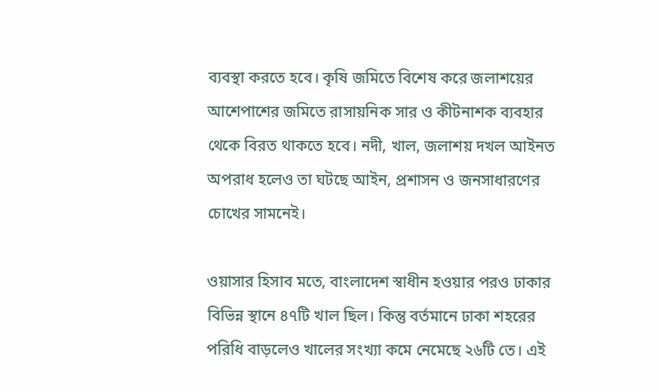ব্যবস্থা করতে হবে। কৃষি জমিতে বিশেষ করে জলাশয়ের আশেপাশের জমিতে রাসায়নিক সার ও কীটনাশক ব্যবহার থেকে বিরত থাকতে হবে। নদী, খাল, জলাশয় দখল আইনত অপরাধ হলেও তা ঘটছে আইন, প্রশাসন ও জনসাধারণের চোখের সামনেই।

ওয়াসার হিসাব মতে, বাংলাদেশ স্বাধীন হওয়ার পরও ঢাকার বিভিন্ন স্থানে ৪৭টি খাল ছিল। কিন্তু বর্তমানে ঢাকা শহরের পরিধি বাড়লেও খালের সংখ্যা কমে নেমেছে ২৬টি তে। এই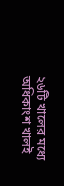২৬টি খালের মধ্যে অধিকাংশ খালই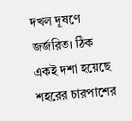দখল দূষণে জর্জরিত। ঠিক একই দশা হয়েছে শহরের চারপাশের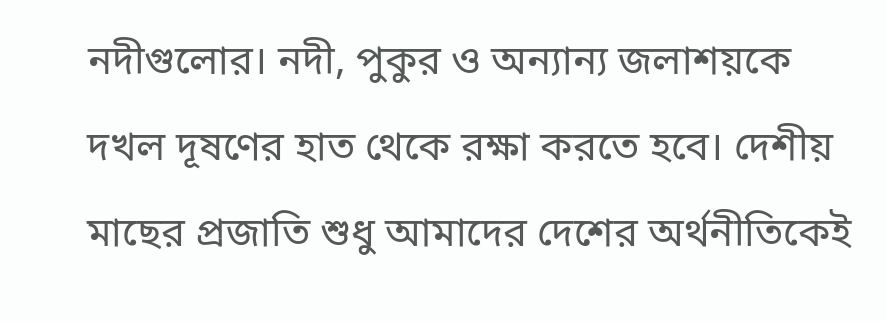নদীগুলোর। নদী, পুকুর ও অন্যান্য জলাশয়কে দখল দূষণের হাত থেকে রক্ষা করতে হবে। দেশীয় মাছের প্রজাতি শুধু আমাদের দেশের অর্থনীতিকেই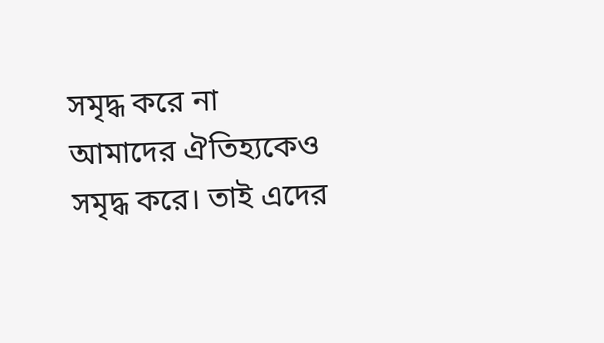সমৃদ্ধ করে না আমাদের ঐতিহ্যকেও সমৃদ্ধ করে। তাই এদের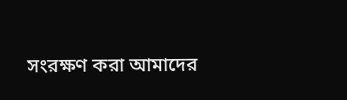সংরক্ষণ করা আমাদের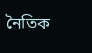নৈতিক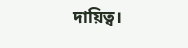দায়িত্ব।